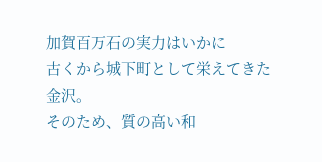加賀百万石の実力はいかに
古くから城下町として栄えてきた金沢。
そのため、質の高い和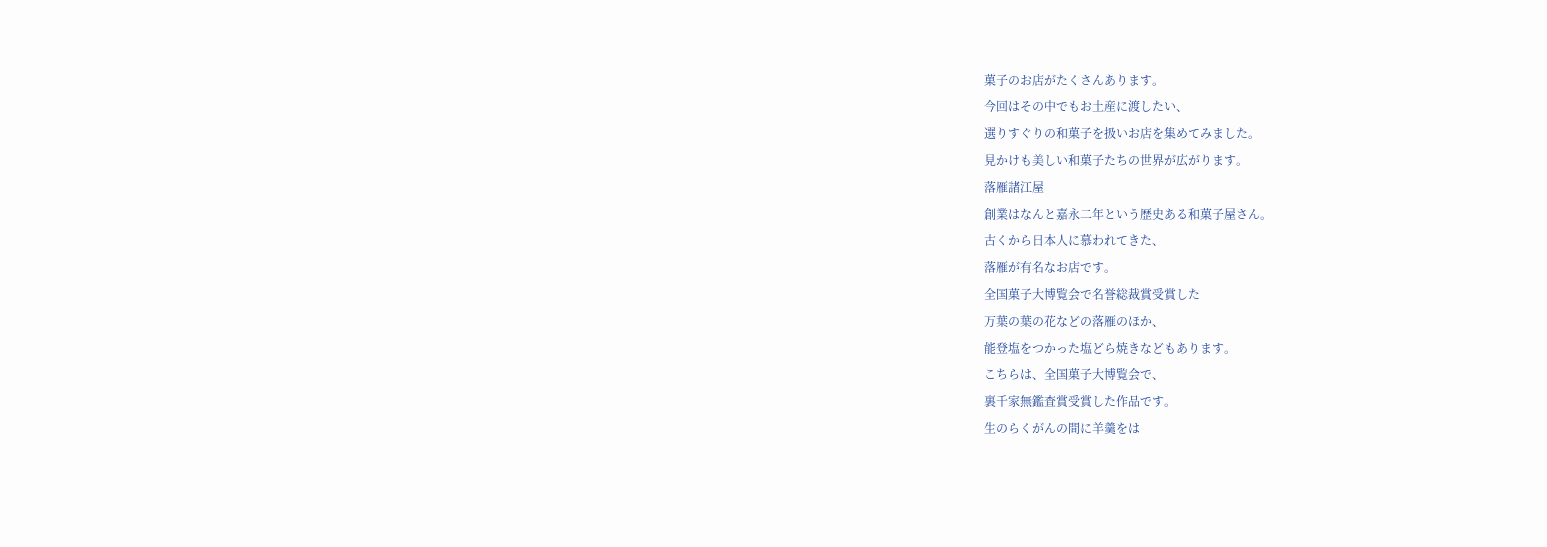菓子のお店がたくさんあります。
今回はその中でもお土産に渡したい、
選りすぐりの和菓子を扱いお店を集めてみました。
見かけも美しい和菓子たちの世界が広がります。
落雁諸江屋
創業はなんと嘉永二年という歴史ある和菓子屋さん。
古くから日本人に慕われてきた、
落雁が有名なお店です。
全国菓子大博覧会で名誉総裁賞受賞した
万葉の葉の花などの落雁のほか、
能登塩をつかった塩どら焼きなどもあります。
こちらは、全国菓子大博覧会で、
裏千家無鑑査賞受賞した作品です。
生のらくがんの間に羊羹をは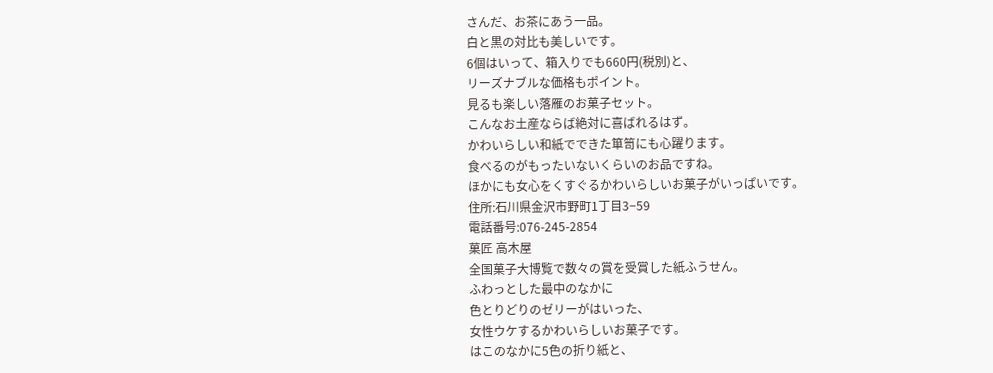さんだ、お茶にあう一品。
白と黒の対比も美しいです。
6個はいって、箱入りでも660円(税別)と、
リーズナブルな価格もポイント。
見るも楽しい落雁のお菓子セット。
こんなお土産ならば絶対に喜ばれるはず。
かわいらしい和紙でできた箪笥にも心躍ります。
食べるのがもったいないくらいのお品ですね。
ほかにも女心をくすぐるかわいらしいお菓子がいっぱいです。
住所:石川県金沢市野町1丁目3−59
電話番号:076-245-2854
菓匠 高木屋
全国菓子大博覧で数々の賞を受賞した紙ふうせん。
ふわっとした最中のなかに
色とりどりのゼリーがはいった、
女性ウケするかわいらしいお菓子です。
はこのなかに5色の折り紙と、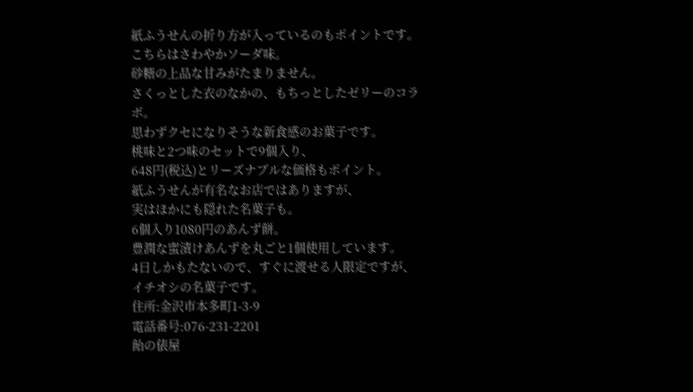紙ふうせんの折り方が入っているのもポイントです。
こちらはさわやかソーダ味。
砂糖の上品な甘みがたまりません。
さくっとした衣のなかの、もちっとしたゼリーのコラボ。
思わずクセになりそうな新食感のお菓子です。
桃味と2つ味のセットで9個入り、
648円(税込)とリーズナブルな価格もポイント。
紙ふうせんが有名なお店ではありますが、
実はほかにも隠れた名菓子も。
6個入り1080円のあんず餅。
豊潤な蜜漬けあんずを丸ごと1個使用しています。
4日しかもたないので、すぐに渡せる人限定ですが、
イチオシの名菓子です。
住所:金沢市本多町1-3-9
電話番号:076-231-2201
飴の俵屋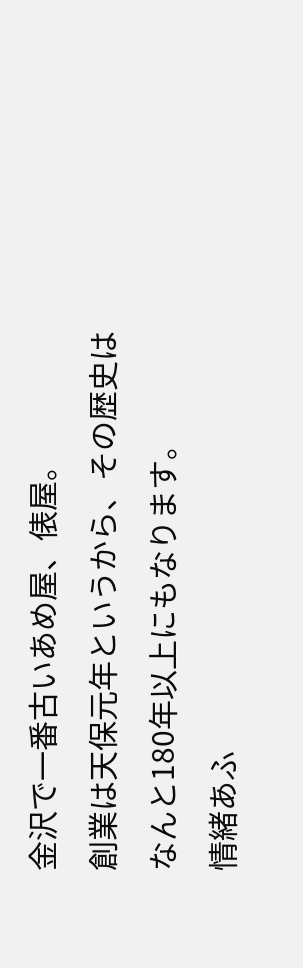金沢で一番古いあめ屋、俵屋。
創業は天保元年というから、その歴史は
なんと180年以上にもなります。
情緒あふ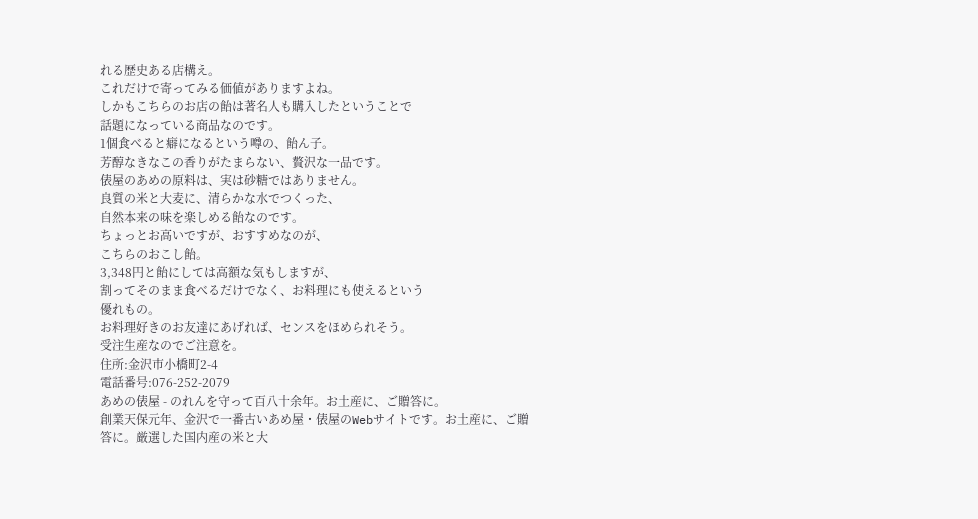れる歴史ある店構え。
これだけで寄ってみる価値がありますよね。
しかもこちらのお店の飴は著名人も購入したということで
話題になっている商品なのです。
1個食べると癖になるという噂の、飴ん子。
芳醇なきなこの香りがたまらない、贅沢な一品です。
俵屋のあめの原料は、実は砂糖ではありません。
良質の米と大麦に、清らかな水でつくった、
自然本来の味を楽しめる飴なのです。
ちょっとお高いですが、おすすめなのが、
こちらのおこし飴。
3,348円と飴にしては高額な気もしますが、
割ってそのまま食べるだけでなく、お料理にも使えるという
優れもの。
お料理好きのお友達にあげれば、センスをほめられそう。
受注生産なのでご注意を。
住所:金沢市小橋町2-4
電話番号:076-252-2079
あめの俵屋 - のれんを守って百八十余年。お土産に、ご贈答に。
創業天保元年、金沢で一番古いあめ屋・俵屋のWebサイトです。お土産に、ご贈答に。厳選した国内産の米と大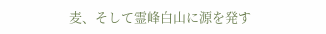麦、そして霊峰白山に源を発す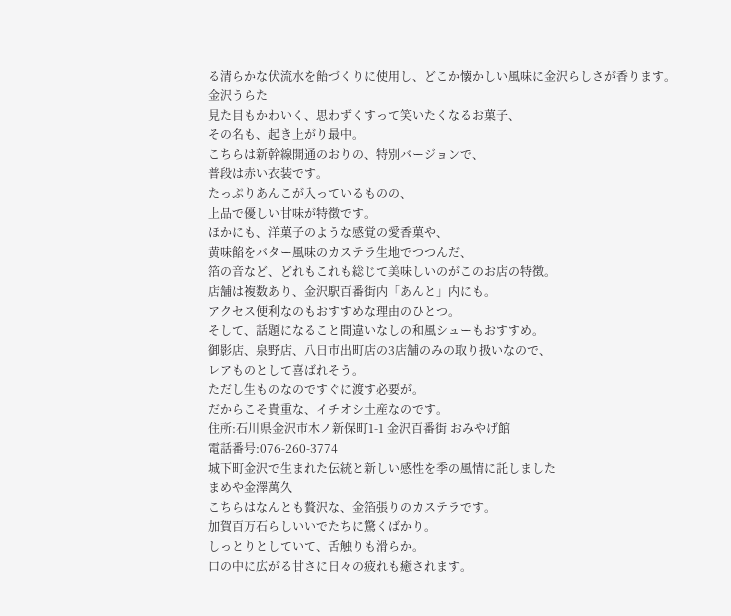る清らかな伏流水を飴づくりに使用し、どこか懐かしい風味に金沢らしさが香ります。
金沢うらた
見た目もかわいく、思わずくすって笑いたくなるお菓子、
その名も、起き上がり最中。
こちらは新幹線開通のおりの、特別バージョンで、
普段は赤い衣装です。
たっぷりあんこが入っているものの、
上品で優しい甘味が特徴です。
ほかにも、洋菓子のような感覚の愛香菓や、
黄味餡をバター風味のカステラ生地でつつんだ、
箔の音など、どれもこれも総じて美味しいのがこのお店の特徴。
店舗は複数あり、金沢駅百番街内「あんと」内にも。
アクセス便利なのもおすすめな理由のひとつ。
そして、話題になること間違いなしの和風シューもおすすめ。
御影店、泉野店、八日市出町店の3店舗のみの取り扱いなので、
レアものとして喜ばれそう。
ただし生ものなのですぐに渡す必要が。
だからこそ貴重な、イチオシ土産なのです。
住所:石川県金沢市木ノ新保町1-1 金沢百番街 おみやげ館
電話番号:076-260-3774
城下町金沢で生まれた伝統と新しい感性を季の風情に託しました
まめや金澤萬久
こちらはなんとも贅沢な、金箔張りのカステラです。
加賀百万石らしいいでたちに驚くばかり。
しっとりとしていて、舌触りも滑らか。
口の中に広がる甘さに日々の疲れも癒されます。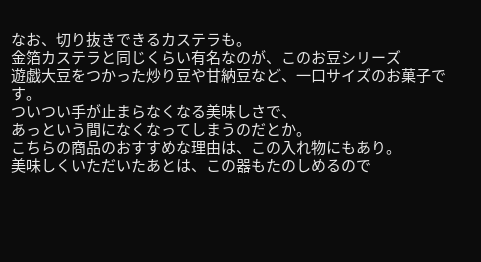なお、切り抜きできるカステラも。
金箔カステラと同じくらい有名なのが、このお豆シリーズ
遊戯大豆をつかった炒り豆や甘納豆など、一口サイズのお菓子です。
ついつい手が止まらなくなる美味しさで、
あっという間になくなってしまうのだとか。
こちらの商品のおすすめな理由は、この入れ物にもあり。
美味しくいただいたあとは、この器もたのしめるので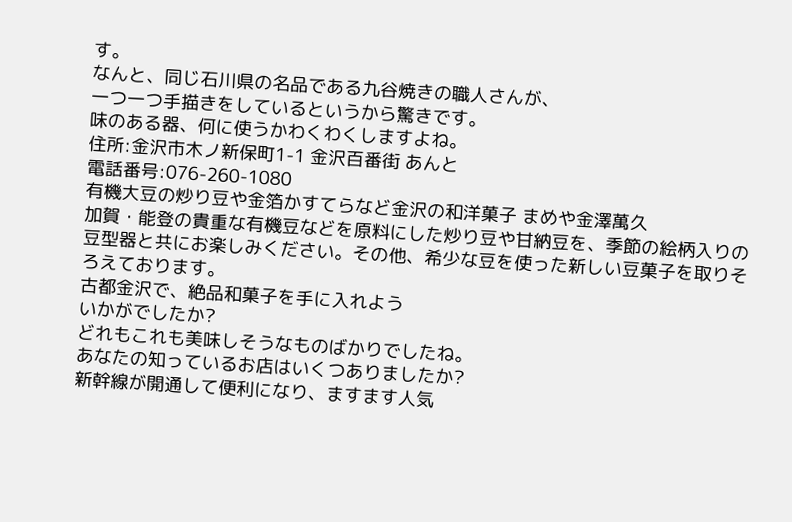す。
なんと、同じ石川県の名品である九谷焼きの職人さんが、
一つ一つ手描きをしているというから驚きです。
味のある器、何に使うかわくわくしますよね。
住所:金沢市木ノ新保町1-1 金沢百番街 あんと
電話番号:076-260-1080
有機大豆の炒り豆や金箔かすてらなど金沢の和洋菓子 まめや金澤萬久
加賀・能登の貴重な有機豆などを原料にした炒り豆や甘納豆を、季節の絵柄入りの豆型器と共にお楽しみください。その他、希少な豆を使った新しい豆菓子を取りそろえております。
古都金沢で、絶品和菓子を手に入れよう
いかがでしたか?
どれもこれも美味しそうなものばかりでしたね。
あなたの知っているお店はいくつありましたか?
新幹線が開通して便利になり、ますます人気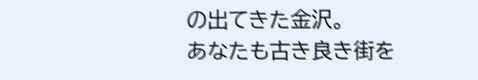の出てきた金沢。
あなたも古き良き街を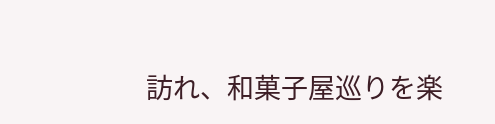訪れ、和菓子屋巡りを楽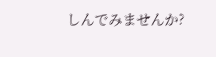しんでみませんか?